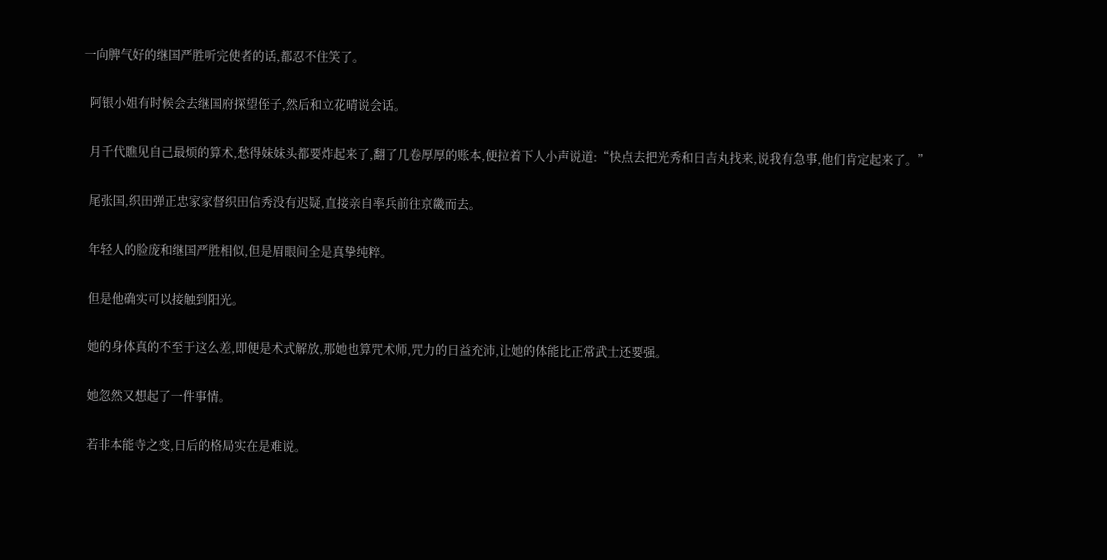一向脾气好的继国严胜听完使者的话,都忍不住笑了。

  阿银小姐有时候会去继国府探望侄子,然后和立花晴说会话。

  月千代瞧见自己最烦的算术,愁得妹妹头都要炸起来了,翻了几卷厚厚的账本,便拉着下人小声说道:“快点去把光秀和日吉丸找来,说我有急事,他们肯定起来了。”

  尾张国,织田弹正忠家家督织田信秀没有迟疑,直接亲自率兵前往京畿而去。

  年轻人的脸庞和继国严胜相似,但是眉眼间全是真挚纯粹。

  但是他确实可以接触到阳光。

  她的身体真的不至于这么差,即便是术式解放,那她也算咒术师,咒力的日益充沛,让她的体能比正常武士还要强。

  她忽然又想起了一件事情。

  若非本能寺之变,日后的格局实在是难说。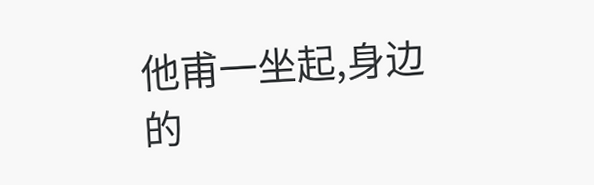他甫一坐起,身边的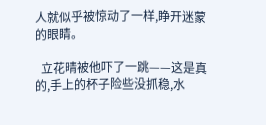人就似乎被惊动了一样,睁开迷蒙的眼睛。

  立花晴被他吓了一跳——这是真的,手上的杯子险些没抓稳,水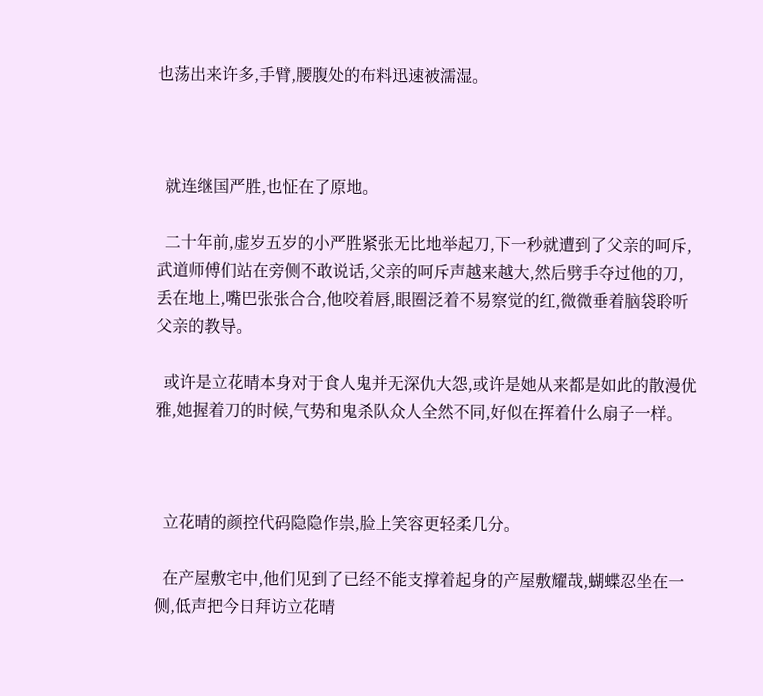也荡出来许多,手臂,腰腹处的布料迅速被濡湿。



  就连继国严胜,也怔在了原地。

  二十年前,虚岁五岁的小严胜紧张无比地举起刀,下一秒就遭到了父亲的呵斥,武道师傅们站在旁侧不敢说话,父亲的呵斥声越来越大,然后劈手夺过他的刀,丢在地上,嘴巴张张合合,他咬着唇,眼圈泛着不易察觉的红,微微垂着脑袋聆听父亲的教导。

  或许是立花晴本身对于食人鬼并无深仇大怨,或许是她从来都是如此的散漫优雅,她握着刀的时候,气势和鬼杀队众人全然不同,好似在挥着什么扇子一样。



  立花晴的颜控代码隐隐作祟,脸上笑容更轻柔几分。

  在产屋敷宅中,他们见到了已经不能支撑着起身的产屋敷耀哉,蝴蝶忍坐在一侧,低声把今日拜访立花晴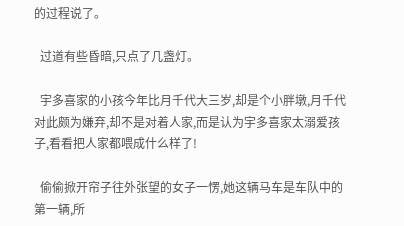的过程说了。

  过道有些昏暗,只点了几盏灯。

  宇多喜家的小孩今年比月千代大三岁,却是个小胖墩,月千代对此颇为嫌弃,却不是对着人家,而是认为宇多喜家太溺爱孩子,看看把人家都喂成什么样了!

  偷偷掀开帘子往外张望的女子一愣,她这辆马车是车队中的第一辆,所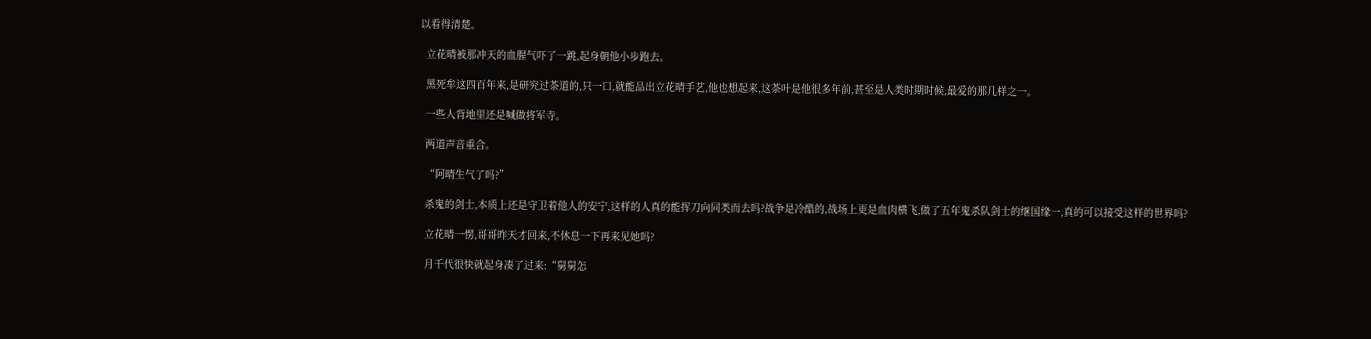以看得清楚。

  立花晴被那冲天的血腥气吓了一跳,起身朝他小步跑去。

  黑死牟这四百年来,是研究过茶道的,只一口,就能品出立花晴手艺,他也想起来,这茶叶是他很多年前,甚至是人类时期时候,最爱的那几样之一。

  一些人背地里还是喊做将军寺。

  两道声音重合。

  “阿晴生气了吗?”

  杀鬼的剑士,本质上还是守卫着他人的安宁,这样的人真的能挥刀向同类而去吗?战争是冷酷的,战场上更是血肉横飞,做了五年鬼杀队剑士的继国缘一,真的可以接受这样的世界吗?

  立花晴一愣,哥哥昨天才回来,不休息一下再来见她吗?

  月千代很快就起身凑了过来:“舅舅怎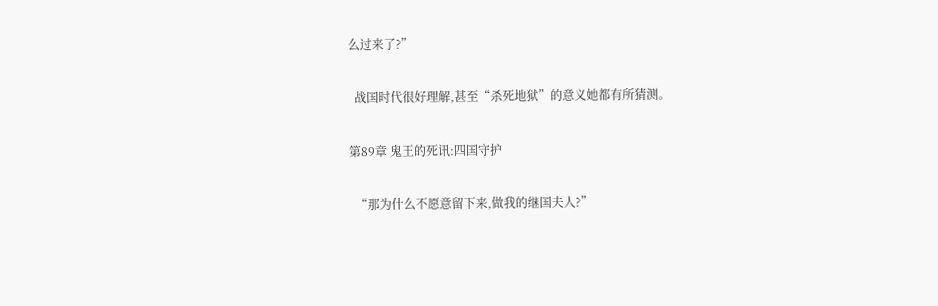么过来了?”

  战国时代很好理解,甚至“杀死地狱”的意义她都有所猜测。

第89章 鬼王的死讯:四国守护

  “那为什么不愿意留下来,做我的继国夫人?”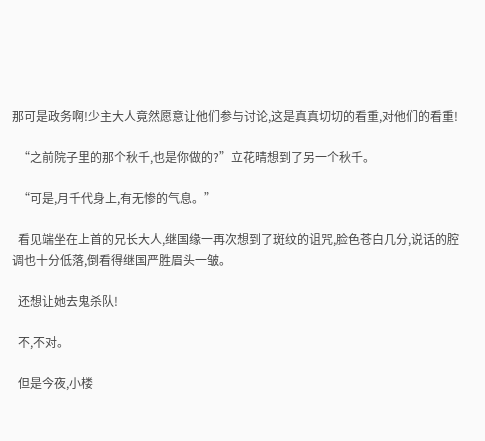那可是政务啊!少主大人竟然愿意让他们参与讨论,这是真真切切的看重,对他们的看重!

  “之前院子里的那个秋千,也是你做的?”立花晴想到了另一个秋千。

  “可是,月千代身上,有无惨的气息。”

  看见端坐在上首的兄长大人,继国缘一再次想到了斑纹的诅咒,脸色苍白几分,说话的腔调也十分低落,倒看得继国严胜眉头一皱。

  还想让她去鬼杀队!

  不,不对。

  但是今夜,小楼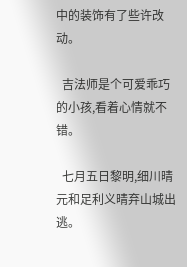中的装饰有了些许改动。

  吉法师是个可爱乖巧的小孩,看着心情就不错。

  七月五日黎明,细川晴元和足利义晴弃山城出逃。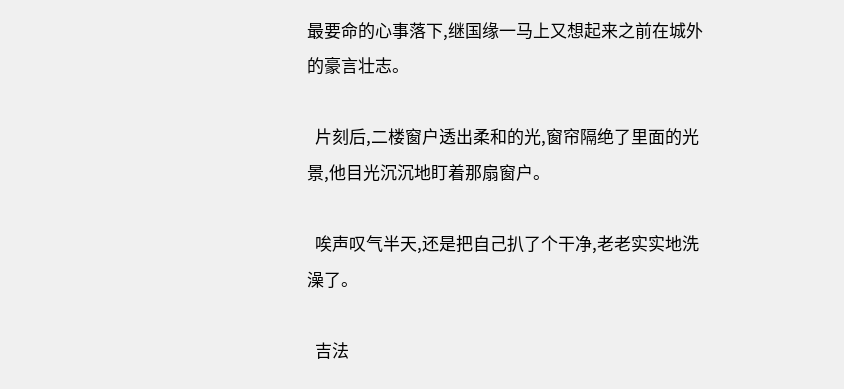最要命的心事落下,继国缘一马上又想起来之前在城外的豪言壮志。

  片刻后,二楼窗户透出柔和的光,窗帘隔绝了里面的光景,他目光沉沉地盯着那扇窗户。

  唉声叹气半天,还是把自己扒了个干净,老老实实地洗澡了。

  吉法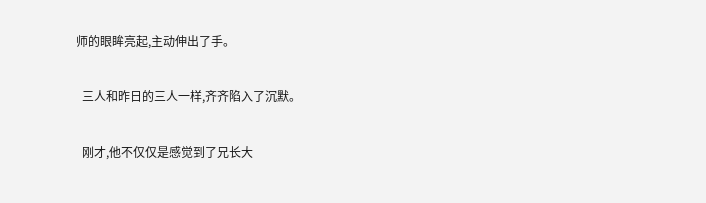师的眼眸亮起,主动伸出了手。

  三人和昨日的三人一样,齐齐陷入了沉默。

  刚才,他不仅仅是感觉到了兄长大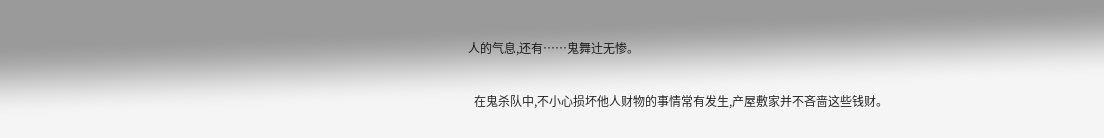人的气息,还有……鬼舞辻无惨。

  在鬼杀队中,不小心损坏他人财物的事情常有发生,产屋敷家并不吝啬这些钱财。